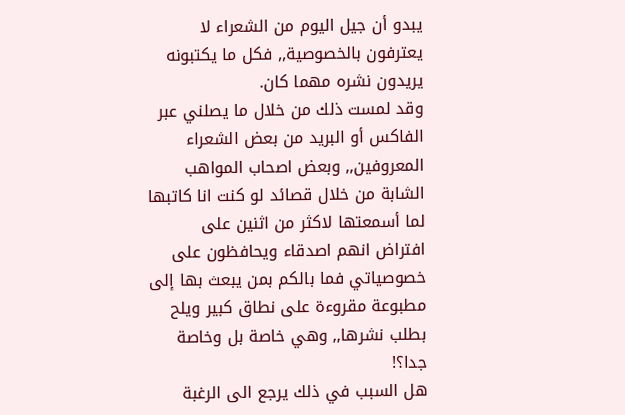يبدو أن جيل اليوم من الشعراء لا يعترفون بالخصوصية,, فكل ما يكتبونه يريدون نشره مهما كان.
وقد لمست ذلك من خلال ما يصلني عبر الفاكس أو البريد من بعض الشعراء المعروفين,, وبعض اصحاب المواهب الشابة من خلال قصائد لو كنت انا كاتبها لما أسمعتها لاكثر من اثنين على افتراض انهم اصدقاء ويحافظون على خصوصياتي فما بالكم بمن يبعث بها إلى مطبوعة مقروءة على نطاق كبير ويلح بطلب نشرها,, وهي خاصة بل وخاصة جدا؟!
هل السبب في ذلك يرجع الى الرغبة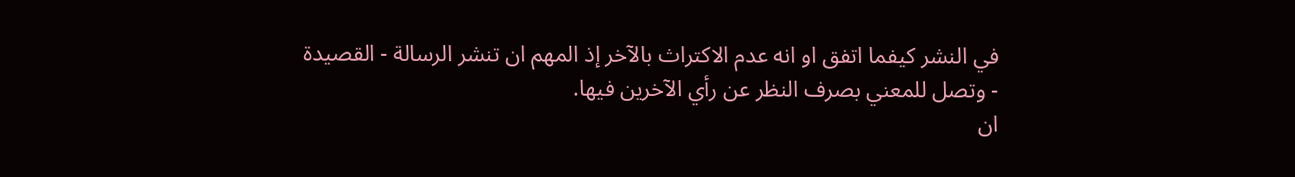في النشر كيفما اتفق او انه عدم الاكتراث بالآخر إذ المهم ان تنشر الرسالة - القصيدة - وتصل للمعني بصرف النظر عن رأي الآخرين فيها.
ان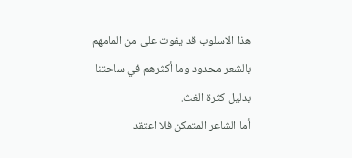هذا الاسلوب قد يفوت على من المامهم بالشعر محدود وما أكثرهم في ساحتنا بدليل كثرة الغث.
أما الشاعر المتمكن فلا اعتقد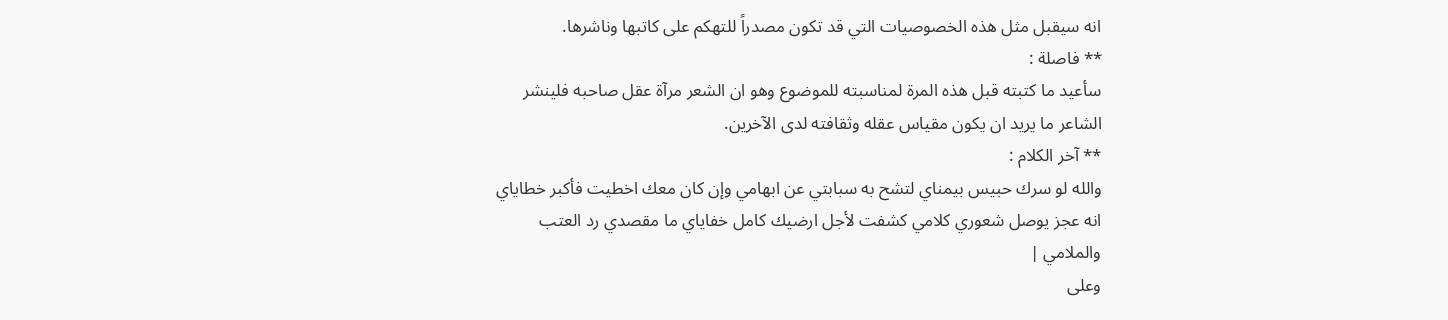انه سيقبل مثل هذه الخصوصيات التي قد تكون مصدراً للتهكم على كاتبها وناشرها.
** فاصلة :
سأعيد ما كتبته قبل هذه المرة لمناسبته للموضوع وهو ان الشعر مرآة عقل صاحبه فلينشر الشاعر ما يريد ان يكون مقياس عقله وثقافته لدى الآخرين.
** آخر الكلام :
والله لو سرك حبيس بيمناي لتشح به سبابتي عن ابهامي وإن كان معك اخطيت فأكبر خطاياي انه عجز يوصل شعوري كلامي كشفت لأجل ارضيك كامل خفاياي ما مقصدي رد العتب والملامي |
وعلى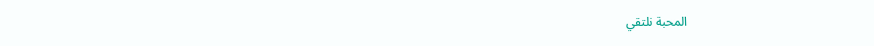المحبة نلتقي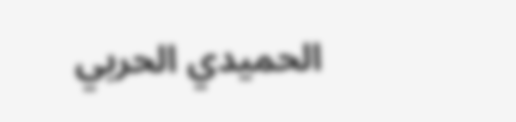الحميدي الحربي